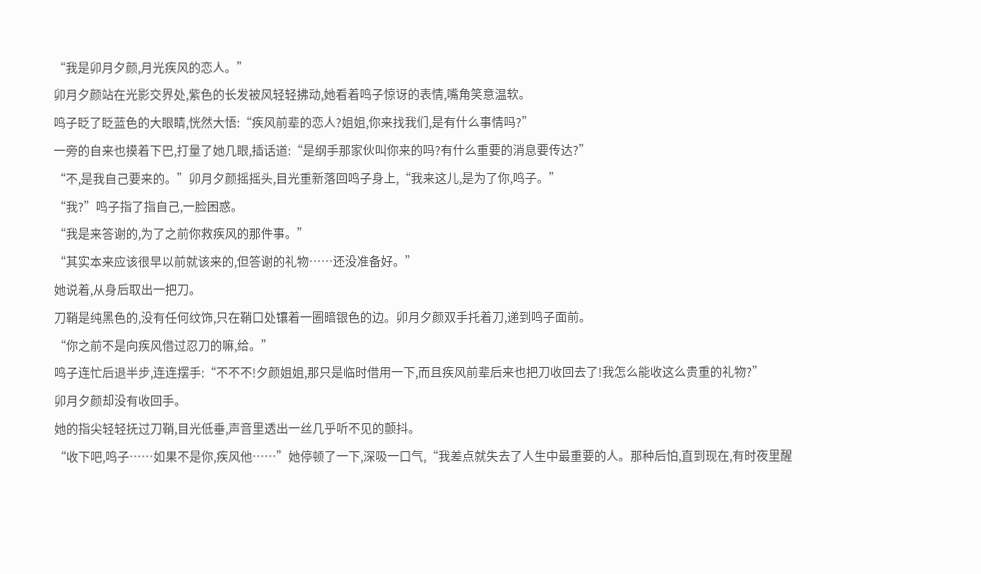“我是卯月夕颜,月光疾风的恋人。”
卯月夕颜站在光影交界处,紫色的长发被风轻轻拂动,她看着鸣子惊讶的表情,嘴角笑意温软。
鸣子眨了眨蓝色的大眼睛,恍然大悟:“疾风前辈的恋人?姐姐,你来找我们,是有什么事情吗?”
一旁的自来也摸着下巴,打量了她几眼,插话道:“是纲手那家伙叫你来的吗?有什么重要的消息要传达?”
“不,是我自己要来的。”卯月夕颜摇摇头,目光重新落回鸣子身上,“我来这儿,是为了你,鸣子。”
“我?”鸣子指了指自己,一脸困惑。
“我是来答谢的,为了之前你救疾风的那件事。”
“其实本来应该很早以前就该来的,但答谢的礼物……还没准备好。”
她说着,从身后取出一把刀。
刀鞘是纯黑色的,没有任何纹饰,只在鞘口处镶着一圈暗银色的边。卯月夕颜双手托着刀,递到鸣子面前。
“你之前不是向疾风借过忍刀的嘛,给。”
鸣子连忙后退半步,连连摆手:“不不不!夕颜姐姐,那只是临时借用一下,而且疾风前辈后来也把刀收回去了!我怎么能收这么贵重的礼物?”
卯月夕颜却没有收回手。
她的指尖轻轻抚过刀鞘,目光低垂,声音里透出一丝几乎听不见的颤抖。
“收下吧,鸣子……如果不是你,疾风他……”她停顿了一下,深吸一口气,“我差点就失去了人生中最重要的人。那种后怕,直到现在,有时夜里醒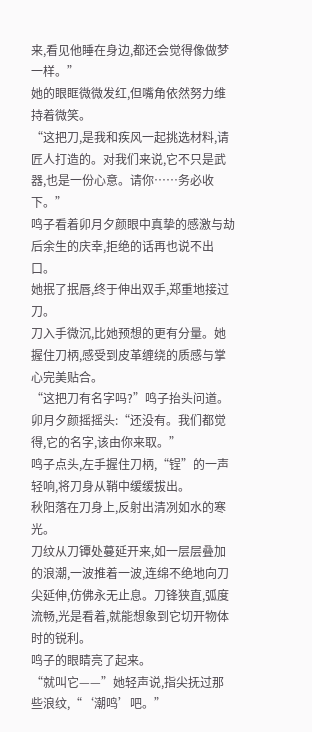来,看见他睡在身边,都还会觉得像做梦一样。”
她的眼眶微微发红,但嘴角依然努力维持着微笑。
“这把刀,是我和疾风一起挑选材料,请匠人打造的。对我们来说,它不只是武器,也是一份心意。请你……务必收下。”
鸣子看着卯月夕颜眼中真挚的感激与劫后余生的庆幸,拒绝的话再也说不出口。
她抿了抿唇,终于伸出双手,郑重地接过刀。
刀入手微沉,比她预想的更有分量。她握住刀柄,感受到皮革缠绕的质感与掌心完美贴合。
“这把刀有名字吗?”鸣子抬头问道。
卯月夕颜摇摇头:“还没有。我们都觉得,它的名字,该由你来取。”
鸣子点头,左手握住刀柄,“锃”的一声轻响,将刀身从鞘中缓缓拔出。
秋阳落在刀身上,反射出清冽如水的寒光。
刀纹从刀镡处蔓延开来,如一层层叠加的浪潮,一波推着一波,连绵不绝地向刀尖延伸,仿佛永无止息。刀锋狭直,弧度流畅,光是看着,就能想象到它切开物体时的锐利。
鸣子的眼睛亮了起来。
“就叫它——”她轻声说,指尖抚过那些浪纹,“‘潮鸣’吧。”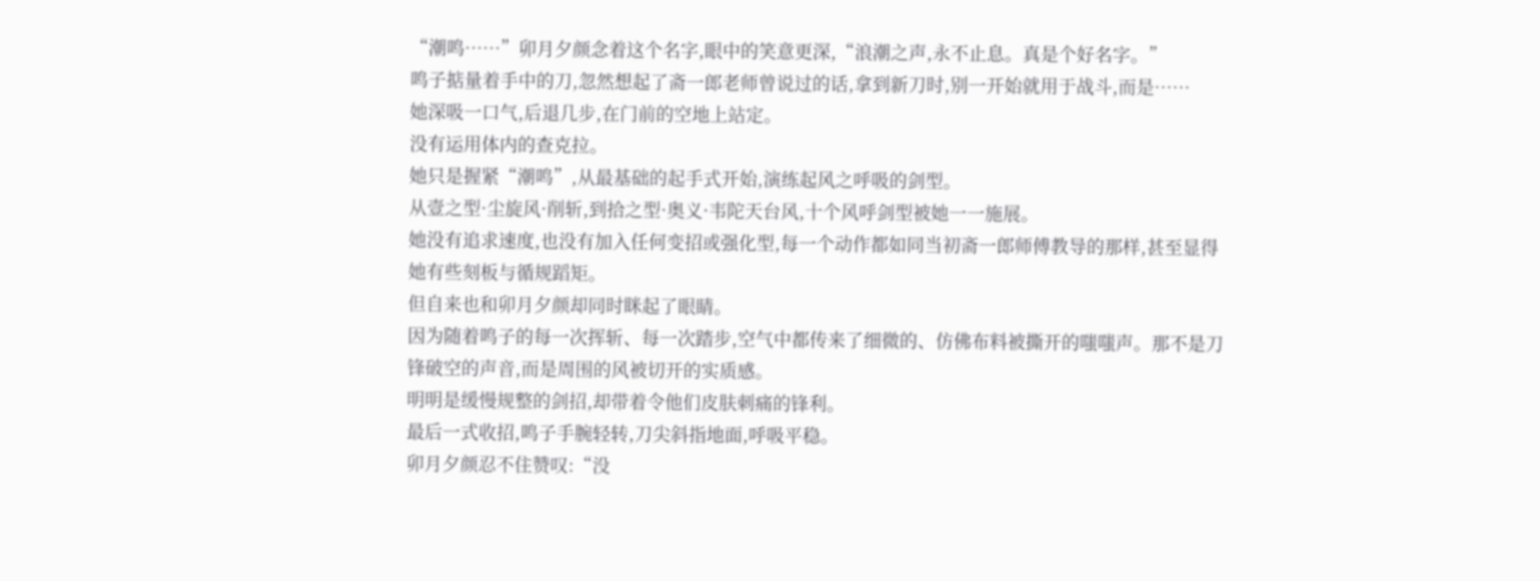“潮鸣……”卯月夕颜念着这个名字,眼中的笑意更深,“浪潮之声,永不止息。真是个好名字。”
鸣子掂量着手中的刀,忽然想起了斋一郎老师曾说过的话,拿到新刀时,别一开始就用于战斗,而是……
她深吸一口气,后退几步,在门前的空地上站定。
没有运用体内的查克拉。
她只是握紧“潮鸣”,从最基础的起手式开始,演练起风之呼吸的剑型。
从壹之型·尘旋风·削斩,到拾之型·奥义·韦陀天台风,十个风呼剑型被她一一施展。
她没有追求速度,也没有加入任何变招或强化型,每一个动作都如同当初斋一郎师傅教导的那样,甚至显得她有些刻板与循规蹈矩。
但自来也和卯月夕颜却同时眯起了眼睛。
因为随着鸣子的每一次挥斩、每一次踏步,空气中都传来了细微的、仿佛布料被撕开的嗤嗤声。那不是刀锋破空的声音,而是周围的风被切开的实质感。
明明是缓慢规整的剑招,却带着令他们皮肤刺痛的锋利。
最后一式收招,鸣子手腕轻转,刀尖斜指地面,呼吸平稳。
卯月夕颜忍不住赞叹:“没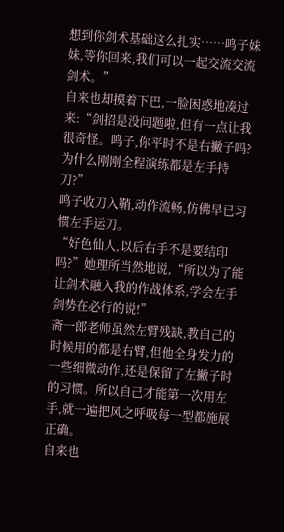想到你剑术基础这么扎实……鸣子妹妹,等你回来,我们可以一起交流交流剑术。”
自来也却摸着下巴,一脸困惑地凑过来:“剑招是没问题啦,但有一点让我很奇怪。鸣子,你平时不是右撇子吗?为什么刚刚全程演练都是左手持刀?”
鸣子收刀入鞘,动作流畅,仿佛早已习惯左手运刀。
“好色仙人,以后右手不是要结印吗?”她理所当然地说,“所以为了能让剑术融入我的作战体系,学会左手剑势在必行的说!”
斋一郎老师虽然左臂残缺,教自己的时候用的都是右臂,但他全身发力的一些细微动作,还是保留了左撇子时的习惯。所以自己才能第一次用左手,就一遍把风之呼吸每一型都施展正确。
自来也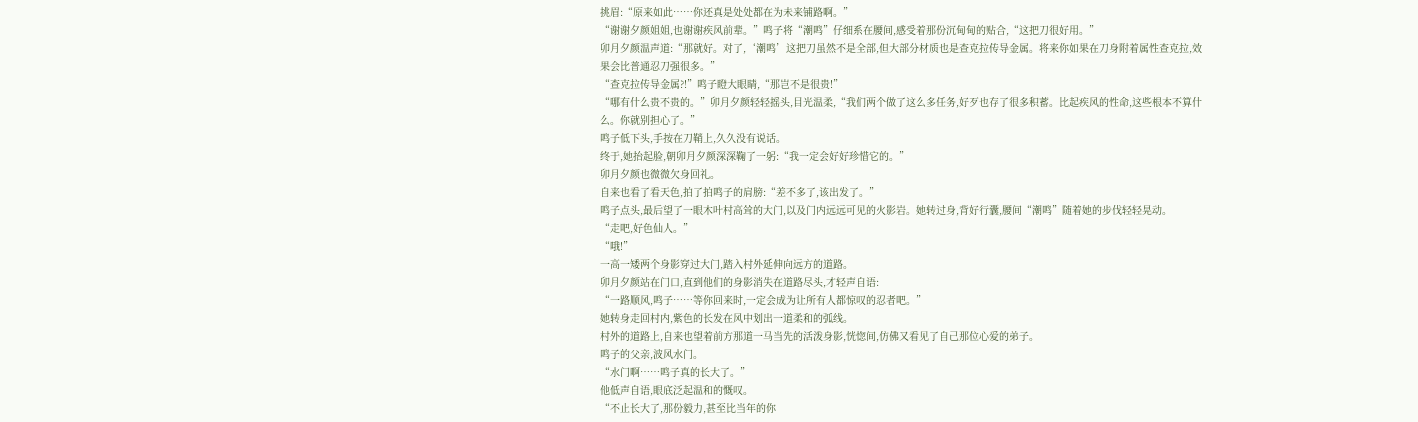挑眉:“原来如此……你还真是处处都在为未来铺路啊。”
“谢谢夕颜姐姐,也谢谢疾风前辈。”鸣子将“潮鸣”仔细系在腰间,感受着那份沉甸甸的贴合,“这把刀很好用。”
卯月夕颜温声道:“那就好。对了,‘潮鸣’这把刀虽然不是全部,但大部分材质也是查克拉传导金属。将来你如果在刀身附着属性查克拉,效果会比普通忍刀强很多。”
“查克拉传导金属?!”鸣子瞪大眼睛,“那岂不是很贵!”
“哪有什么贵不贵的。”卯月夕颜轻轻摇头,目光温柔,“我们两个做了这么多任务,好歹也存了很多积蓄。比起疾风的性命,这些根本不算什么。你就别担心了。”
鸣子低下头,手按在刀鞘上,久久没有说话。
终于,她抬起脸,朝卯月夕颜深深鞠了一躬:“我一定会好好珍惜它的。”
卯月夕颜也微微欠身回礼。
自来也看了看天色,拍了拍鸣子的肩膀:“差不多了,该出发了。”
鸣子点头,最后望了一眼木叶村高耸的大门,以及门内远远可见的火影岩。她转过身,背好行囊,腰间“潮鸣”随着她的步伐轻轻晃动。
“走吧,好色仙人。”
“哦!”
一高一矮两个身影穿过大门,踏入村外延伸向远方的道路。
卯月夕颜站在门口,直到他们的身影消失在道路尽头,才轻声自语:
“一路顺风,鸣子……等你回来时,一定会成为让所有人都惊叹的忍者吧。”
她转身走回村内,紫色的长发在风中划出一道柔和的弧线。
村外的道路上,自来也望着前方那道一马当先的活泼身影,恍惚间,仿佛又看见了自己那位心爱的弟子。
鸣子的父亲,波风水门。
“水门啊……鸣子真的长大了。”
他低声自语,眼底泛起温和的慨叹。
“不止长大了,那份毅力,甚至比当年的你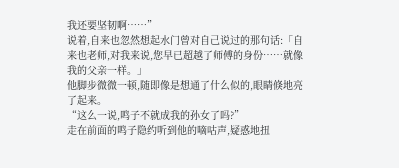我还要坚韧啊……”
说着,自来也忽然想起水门曾对自己说过的那句话:「自来也老师,对我来说,您早已超越了师傅的身份……就像我的父亲一样。」
他脚步微微一顿,随即像是想通了什么似的,眼睛倏地亮了起来。
“这么一说,鸣子不就成我的孙女了吗?”
走在前面的鸣子隐约听到他的嘀咕声,疑惑地扭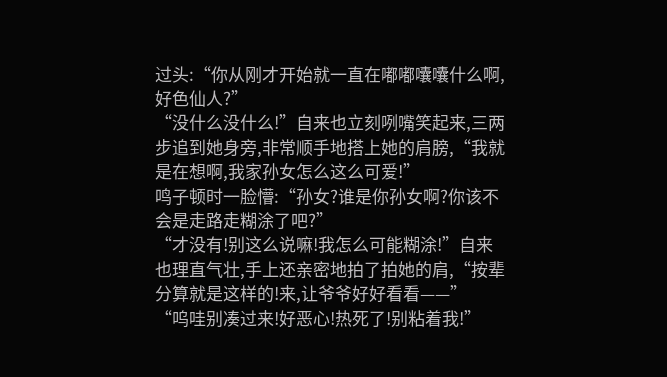过头:“你从刚才开始就一直在嘟嘟囔囔什么啊,好色仙人?”
“没什么没什么!”自来也立刻咧嘴笑起来,三两步追到她身旁,非常顺手地搭上她的肩膀,“我就是在想啊,我家孙女怎么这么可爱!”
鸣子顿时一脸懵:“孙女?谁是你孙女啊?你该不会是走路走糊涂了吧?”
“才没有!别这么说嘛!我怎么可能糊涂!”自来也理直气壮,手上还亲密地拍了拍她的肩,“按辈分算就是这样的!来,让爷爷好好看看——”
“呜哇别凑过来!好恶心!热死了!别粘着我!”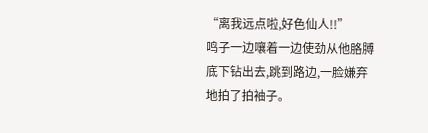“离我远点啦,好色仙人!!”
鸣子一边嚷着一边使劲从他胳膊底下钻出去,跳到路边,一脸嫌弃地拍了拍袖子。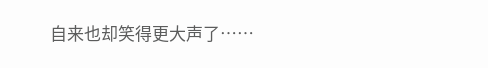自来也却笑得更大声了……